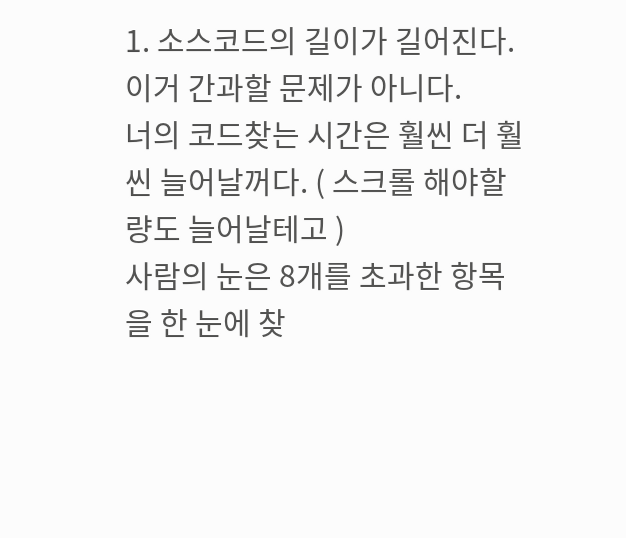1. 소스코드의 길이가 길어진다.
이거 간과할 문제가 아니다.
너의 코드찾는 시간은 훨씬 더 훨씬 늘어날꺼다. ( 스크롤 해야할량도 늘어날테고 )
사람의 눈은 8개를 초과한 항목을 한 눈에 찾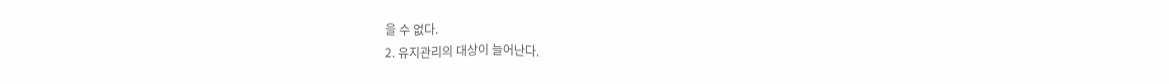을 수 없다.
2. 유지관리의 대상이 늘어난다.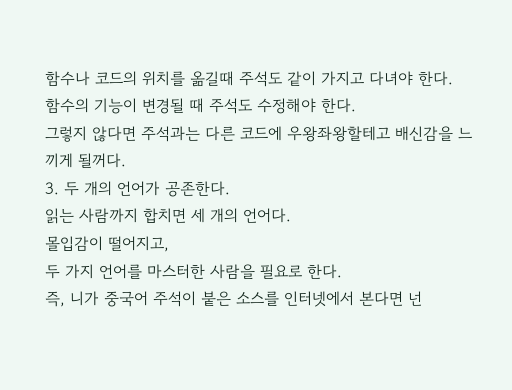함수나 코드의 위치를 옮길때 주석도 같이 가지고 다녀야 한다.
함수의 기능이 변경될 때 주석도 수정해야 한다.
그렇지 않다면 주석과는 다른 코드에 우왕좌왕할테고 배신감을 느끼게 될꺼다.
3. 두 개의 언어가 공존한다.
읽는 사람까지 합치면 세 개의 언어다.
몰입감이 떨어지고,
두 가지 언어를 마스터한 사람을 필요로 한다.
즉, 니가 중국어 주석이 붙은 소스를 인터넷에서 본다면 넌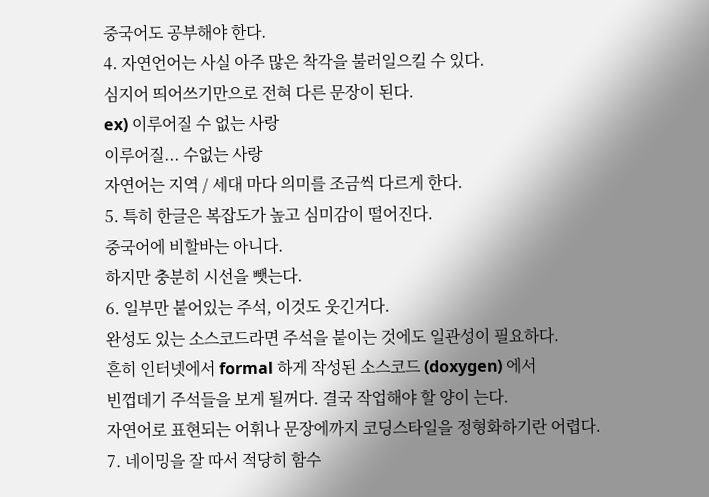중국어도 공부해야 한다.
4. 자연언어는 사실 아주 많은 착각을 불러일으킬 수 있다.
심지어 띄어쓰기만으로 전혀 다른 문장이 된다.
ex) 이루어질 수 없는 사랑
이루어질... 수없는 사랑
자연어는 지역 / 세대 마다 의미를 조금씩 다르게 한다.
5. 특히 한글은 복잡도가 높고 심미감이 떨어진다.
중국어에 비할바는 아니다.
하지만 충분히 시선을 뺏는다.
6. 일부만 붙어있는 주석, 이것도 웃긴거다.
완성도 있는 소스코드라면 주석을 붙이는 것에도 일관성이 필요하다.
흔히 인터넷에서 formal 하게 작성된 소스코드 (doxygen) 에서
빈껍데기 주석들을 보게 될꺼다. 결국 작업해야 할 양이 는다.
자연어로 표현되는 어휘나 문장에까지 코딩스타일을 정형화하기란 어렵다.
7. 네이밍을 잘 따서 적당히 함수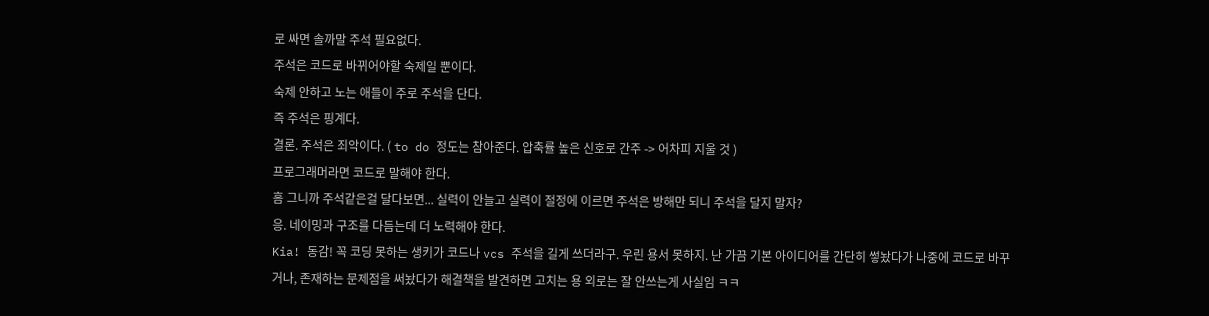로 싸면 솔까말 주석 필요없다.
주석은 코드로 바뀌어야할 숙제일 뿐이다.
숙제 안하고 노는 애들이 주로 주석을 단다.
즉 주석은 핑계다.
결론. 주석은 죄악이다. ( to do 정도는 참아준다. 압축률 높은 신호로 간주 -> 어차피 지울 것 )
프로그래머라면 코드로 말해야 한다.
흠 그니까 주석같은걸 달다보면... 실력이 안늘고 실력이 절정에 이르면 주석은 방해만 되니 주석을 달지 말자?
응. 네이밍과 구조를 다듬는데 더 노력해야 한다.
Kia! 동감! 꼭 코딩 못하는 생키가 코드나 vcs 주석을 길게 쓰더라구. 우린 용서 못하지. 난 가끔 기본 아이디어를 간단히 쎃놨다가 나중에 코드로 바꾸거나, 존재하는 문제점을 써놨다가 해결책을 발견하면 고치는 용 외로는 잘 안쓰는게 사실임 ㅋㅋ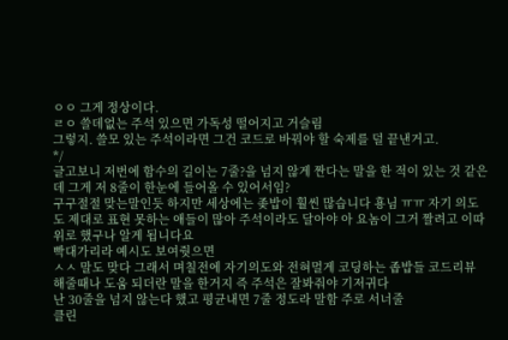ㅇㅇ 그게 정상이다.
ㄹㅇ 쓸데없는 주석 있으면 가독성 떨어지고 거슬림
그렇지. 쓸모 있는 주석이라면 그건 코드로 바꿔야 할 숙제를 덜 끝낸거고.
*/
글고보니 저번에 함수의 길이는 7줄?을 넘지 않게 짠다는 말을 한 적이 있는 것 같은데 그게 저 8줄이 한눈에 들어올 수 있어서임?
구구절절 맞는말인듯 하지만 세상에는 좆밥이 훨씬 많습니다 횽님 ㅠㅠ 자기 의도도 제대로 표현 못하는 애들이 많아 주석이라도 달아야 아 요놈이 그거 짤려고 이따위로 했구나 알게 됩니다요
빡대가리라 예시도 보여줫으면
ㅅㅅ 말도 맞다 그래서 며칠전에 자기의도와 전혀멀게 코딩하는 좁밥들 코드리뷰 해줄때나 도움 되더란 말을 한거지 즉 주석은 잘봐줘야 기저귀다
난 30줄을 넘지 않는다 했고 평균내면 7줄 정도라 말함 주로 서너줄
클린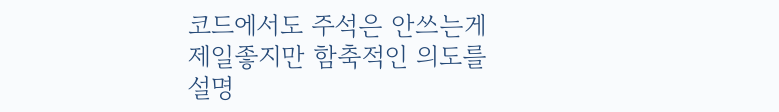코드에서도 주석은 안쓰는게 제일좋지만 함축적인 의도를 설명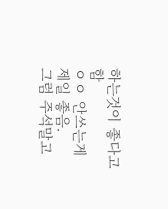하는것이 좋다고 함
ㅇㅇ 안쓰는게 제일 좋음.
그럼 주석말고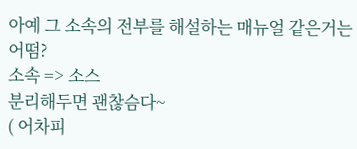아예 그 소속의 전부를 해설하는 매뉴얼 같은거는 어떰?
소속 => 소스
분리해두면 괜찮슴다~
( 어차피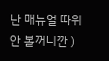난 매뉴얼 따위 안 볼꺼니깐 )